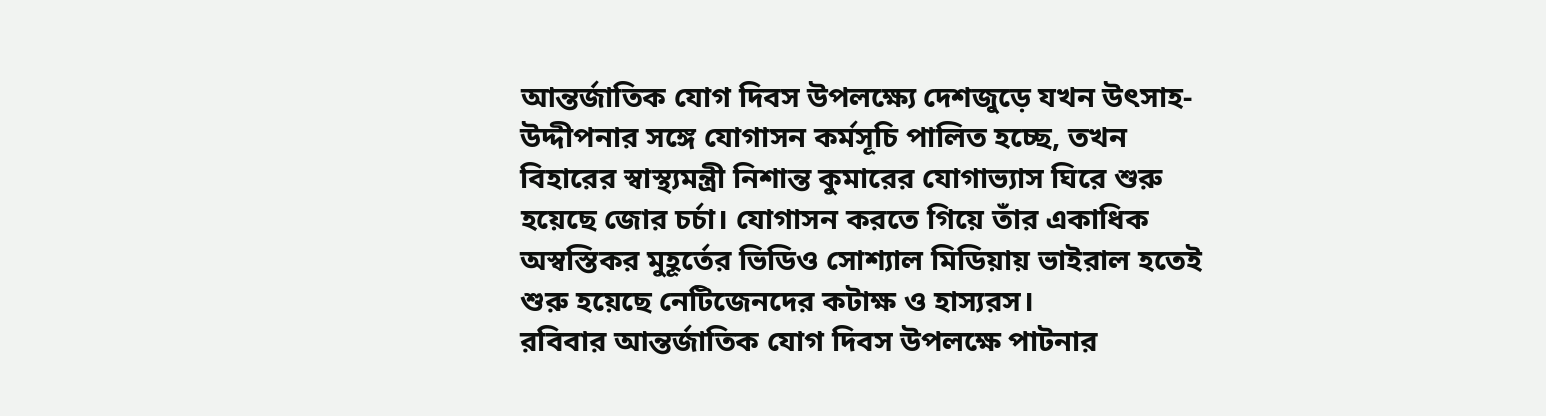আন্তর্জাতিক যোগ দিবস উপলক্ষ্যে দেশজুড়ে যখন উৎসাহ-উদ্দীপনার সঙ্গে যোগাসন কর্মসূচি পালিত হচ্ছে, তখন বিহারের স্বাস্থ্যমন্ত্রী নিশান্ত কুমারের যোগাভ্যাস ঘিরে শুরু হয়েছে জোর চর্চা। যোগাসন করতে গিয়ে তাঁর একাধিক অস্বস্তিকর মুহূর্তের ভিডিও সোশ্যাল মিডিয়ায় ভাইরাল হতেই শুরু হয়েছে নেটিজেনদের কটাক্ষ ও হাস্যরস।
রবিবার আন্তর্জাতিক যোগ দিবস উপলক্ষে পাটনার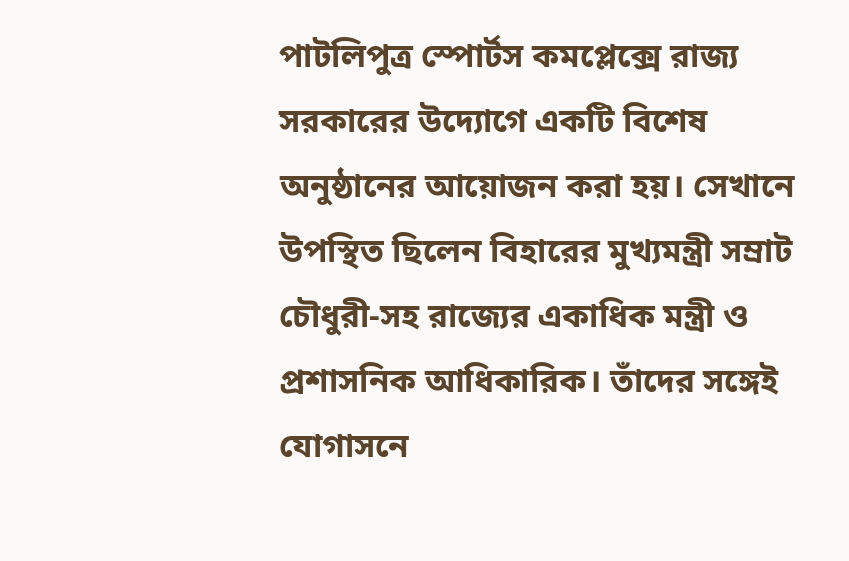পাটলিপুত্র স্পোর্টস কমপ্লেক্সে রাজ্য সরকারের উদ্যোগে একটি বিশেষ অনুষ্ঠানের আয়োজন করা হয়। সেখানে উপস্থিত ছিলেন বিহারের মুখ্যমন্ত্রী সম্রাট চৌধুরী-সহ রাজ্যের একাধিক মন্ত্রী ও প্রশাসনিক আধিকারিক। তাঁদের সঙ্গেই যোগাসনে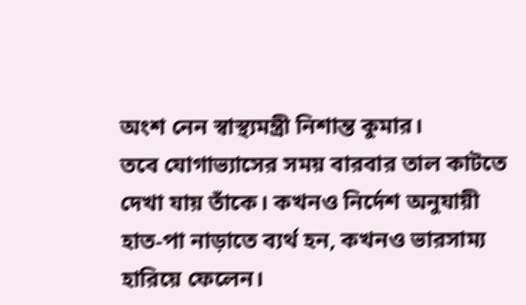অংশ নেন স্বাস্থ্যমন্ত্রী নিশান্ত কুমার।
তবে যোগাভ্যাসের সময় বারবার তাল কাটতে দেখা যায় তাঁকে। কখনও নির্দেশ অনুযায়ী হাত-পা নাড়াতে ব্যর্থ হন, কখনও ভারসাম্য হারিয়ে ফেলেন।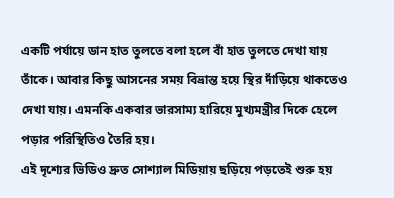একটি পর্যায়ে ডান হাত তুলতে বলা হলে বাঁ হাত তুলতে দেখা যায় তাঁকে। আবার কিছু আসনের সময় বিভ্রান্ত হয়ে স্থির দাঁড়িয়ে থাকতেও দেখা যায়। এমনকি একবার ভারসাম্য হারিয়ে মুখ্যমন্ত্রীর দিকে হেলে পড়ার পরিস্থিতিও তৈরি হয়।
এই দৃশ্যের ভিডিও দ্রুত সোশ্যাল মিডিয়ায় ছড়িয়ে পড়তেই শুরু হয়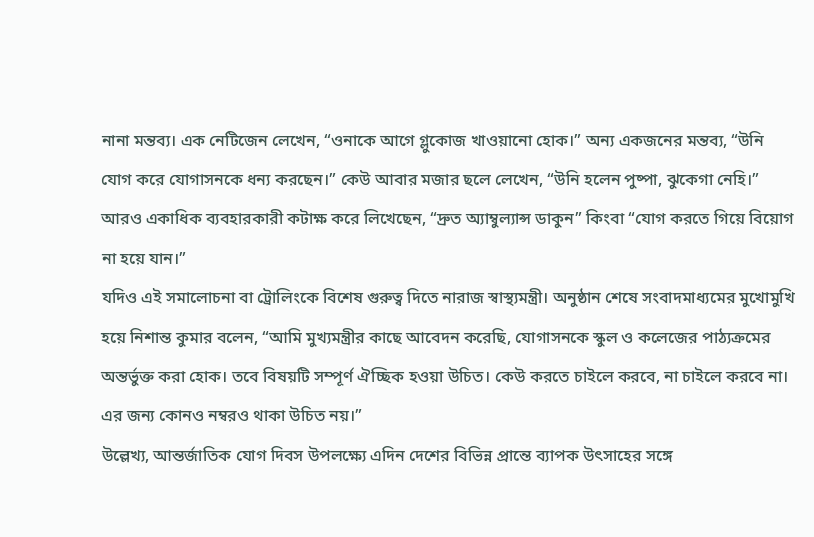নানা মন্তব্য। এক নেটিজেন লেখেন, “ওনাকে আগে গ্লুকোজ খাওয়ানো হোক।” অন্য একজনের মন্তব্য, “উনি যোগ করে যোগাসনকে ধন্য করছেন।” কেউ আবার মজার ছলে লেখেন, “উনি হলেন পুষ্পা, ঝুকেগা নেহি।” আরও একাধিক ব্যবহারকারী কটাক্ষ করে লিখেছেন, “দ্রুত অ্যাম্বুল্যান্স ডাকুন” কিংবা “যোগ করতে গিয়ে বিয়োগ না হয়ে যান।”
যদিও এই সমালোচনা বা ট্রোলিংকে বিশেষ গুরুত্ব দিতে নারাজ স্বাস্থ্যমন্ত্রী। অনুষ্ঠান শেষে সংবাদমাধ্যমের মুখোমুখি হয়ে নিশান্ত কুমার বলেন, “আমি মুখ্যমন্ত্রীর কাছে আবেদন করেছি, যোগাসনকে স্কুল ও কলেজের পাঠ্যক্রমের অন্তর্ভুক্ত করা হোক। তবে বিষয়টি সম্পূর্ণ ঐচ্ছিক হওয়া উচিত। কেউ করতে চাইলে করবে, না চাইলে করবে না। এর জন্য কোনও নম্বরও থাকা উচিত নয়।”
উল্লেখ্য, আন্তর্জাতিক যোগ দিবস উপলক্ষ্যে এদিন দেশের বিভিন্ন প্রান্তে ব্যাপক উৎসাহের সঙ্গে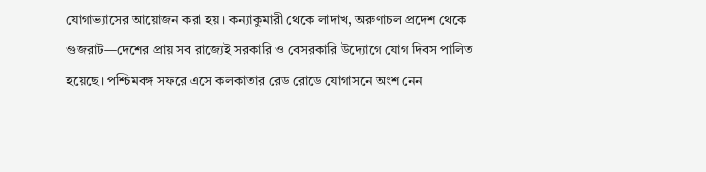যোগাভ্যাসের আয়োজন করা হয়। কন্যাকুমারী থেকে লাদাখ, অরুণাচল প্রদেশ থেকে গুজরাট—দেশের প্রায় সব রাজ্যেই সরকারি ও বেসরকারি উদ্যোগে যোগ দিবস পালিত হয়েছে। পশ্চিমবঙ্গ সফরে এসে কলকাতার রেড রোডে যোগাসনে অংশ নেন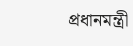প্রধানমন্ত্রী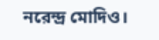নরেন্দ্র মোদিও।